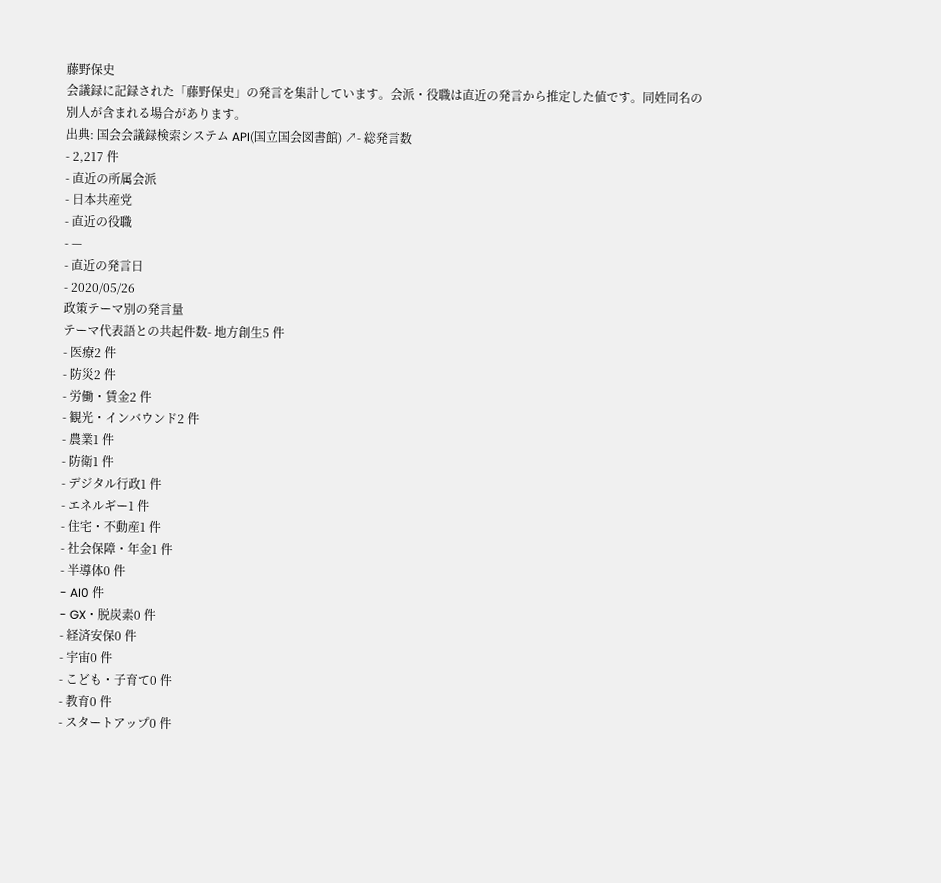藤野保史
会議録に記録された「藤野保史」の発言を集計しています。会派・役職は直近の発言から推定した値です。同姓同名の別人が含まれる場合があります。
出典: 国会会議録検索システム API(国立国会図書館) ↗- 総発言数
- 2,217 件
- 直近の所属会派
- 日本共産党
- 直近の役職
- —
- 直近の発言日
- 2020/05/26
政策テーマ別の発言量
テーマ代表語との共起件数- 地方創生5 件
- 医療2 件
- 防災2 件
- 労働・賃金2 件
- 観光・インバウンド2 件
- 農業1 件
- 防衛1 件
- デジタル行政1 件
- エネルギー1 件
- 住宅・不動産1 件
- 社会保障・年金1 件
- 半導体0 件
- AI0 件
- GX・脱炭素0 件
- 経済安保0 件
- 宇宙0 件
- こども・子育て0 件
- 教育0 件
- スタートアップ0 件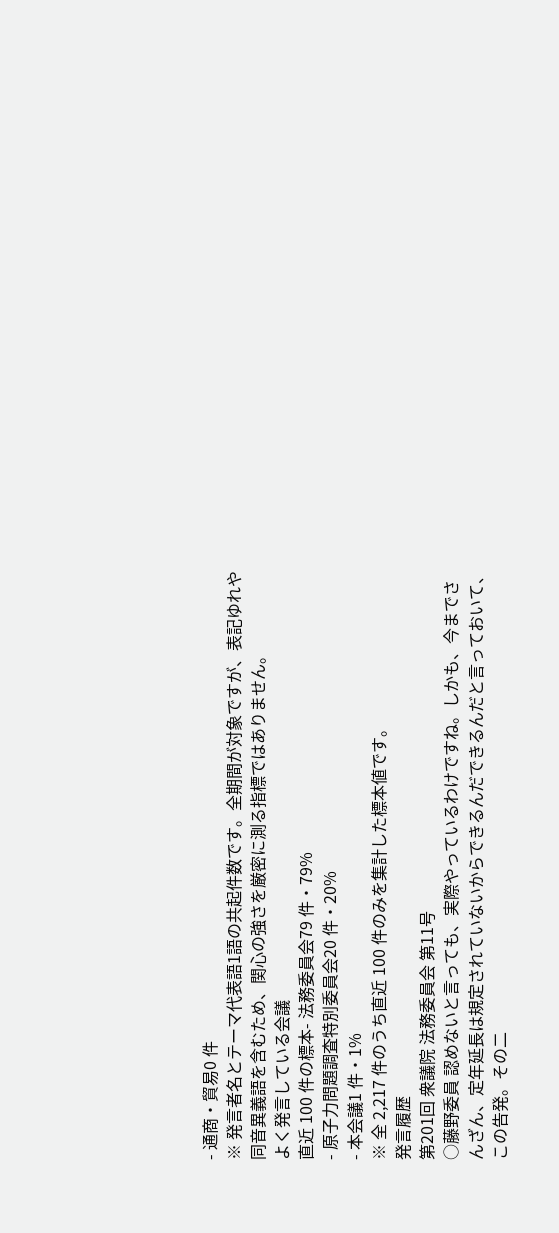- 通商・貿易0 件
※ 発言者名とテーマ代表語1語の共起件数です。全期間が対象ですが、表記ゆれや 同音異義語を含むため、関心の強さを厳密に測る指標ではありません。
よく発言している会議
直近 100 件の標本- 法務委員会79 件・79%
- 原子力問題調査特別委員会20 件・20%
- 本会議1 件・1%
※ 全 2,217 件のうち直近 100 件のみを集計した標本値です。
発言履歴
第201回 衆議院 法務委員会 第11号
○藤野委員 認めないと言っても、実際やっているわけですね。しかも、今までさんざん、定年延長は規定されていないからできるんだできるんだと言っておいて、この告発。その二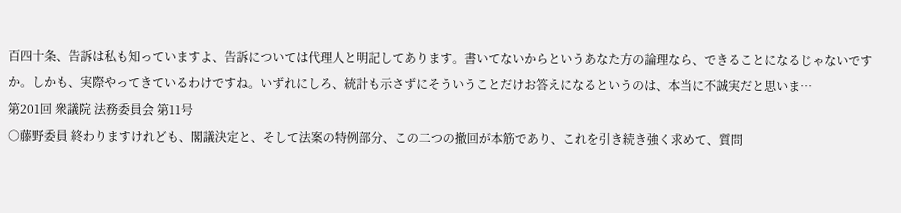百四十条、告訴は私も知っていますよ、告訴については代理人と明記してあります。書いてないからというあなた方の論理なら、できることになるじゃないですか。しかも、実際やってきているわけですね。いずれにしろ、統計も示さずにそういうことだけお答えになるというのは、本当に不誠実だと思いま…
第201回 衆議院 法務委員会 第11号
○藤野委員 終わりますけれども、閣議決定と、そして法案の特例部分、この二つの撤回が本筋であり、これを引き続き強く求めて、質問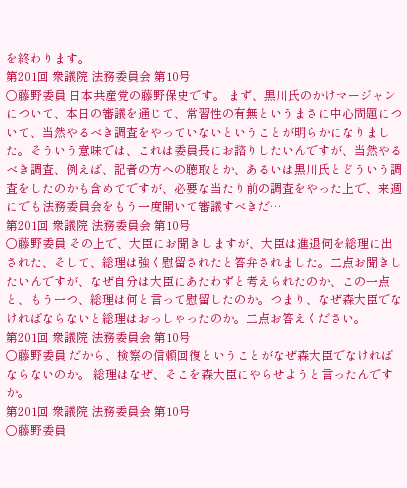を終わります。
第201回 衆議院 法務委員会 第10号
○藤野委員 日本共産党の藤野保史です。 まず、黒川氏のかけマージャンについて、本日の審議を通じて、常習性の有無というまさに中心問題について、当然やるべき調査をやっていないということが明らかになりました。そういう意味では、これは委員長にお諮りしたいんですが、当然やるべき調査、例えば、記者の方への聴取とか、あるいは黒川氏とどういう調査をしたのかも含めてですが、必要な当たり前の調査をやった上で、来週にでも法務委員会をもう一度開いて審議すべきだ…
第201回 衆議院 法務委員会 第10号
○藤野委員 その上で、大臣にお聞きしますが、大臣は進退伺を総理に出された、そして、総理は強く慰留されたと答弁されました。二点お聞きしたいんですが、なぜ自分は大臣にあたわずと考えられたのか、この一点と、もう一つ、総理は何と言って慰留したのか。つまり、なぜ森大臣でなければならないと総理はおっしゃったのか。二点お答えください。
第201回 衆議院 法務委員会 第10号
○藤野委員 だから、検察の信頼回復ということがなぜ森大臣でなければならないのか。 総理はなぜ、そこを森大臣にやらせようと言ったんですか。
第201回 衆議院 法務委員会 第10号
○藤野委員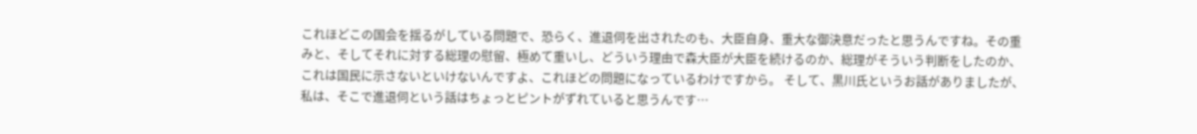これほどこの国会を揺るがしている問題で、恐らく、進退伺を出されたのも、大臣自身、重大な御決意だったと思うんですね。その重みと、そしてそれに対する総理の慰留、極めて重いし、どういう理由で森大臣が大臣を続けるのか、総理がそういう判断をしたのか、これは国民に示さないといけないんですよ、これほどの問題になっているわけですから。 そして、黒川氏というお話がありましたが、私は、そこで進退伺という話はちょっとピントがずれていると思うんです…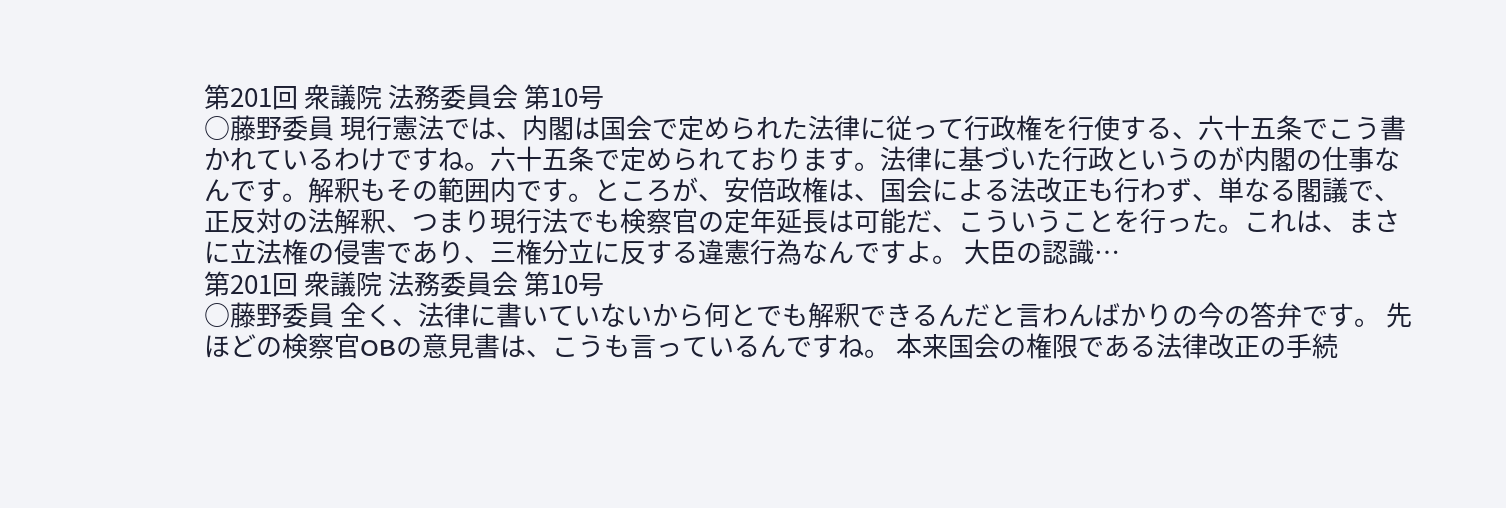第201回 衆議院 法務委員会 第10号
○藤野委員 現行憲法では、内閣は国会で定められた法律に従って行政権を行使する、六十五条でこう書かれているわけですね。六十五条で定められております。法律に基づいた行政というのが内閣の仕事なんです。解釈もその範囲内です。ところが、安倍政権は、国会による法改正も行わず、単なる閣議で、正反対の法解釈、つまり現行法でも検察官の定年延長は可能だ、こういうことを行った。これは、まさに立法権の侵害であり、三権分立に反する違憲行為なんですよ。 大臣の認識…
第201回 衆議院 法務委員会 第10号
○藤野委員 全く、法律に書いていないから何とでも解釈できるんだと言わんばかりの今の答弁です。 先ほどの検察官OBの意見書は、こうも言っているんですね。 本来国会の権限である法律改正の手続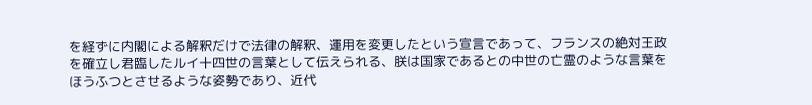を経ずに内閣による解釈だけで法律の解釈、運用を変更したという宣言であって、フランスの絶対王政を確立し君臨したルイ十四世の言葉として伝えられる、朕は国家であるとの中世の亡霊のような言葉をほうふつとさせるような姿勢であり、近代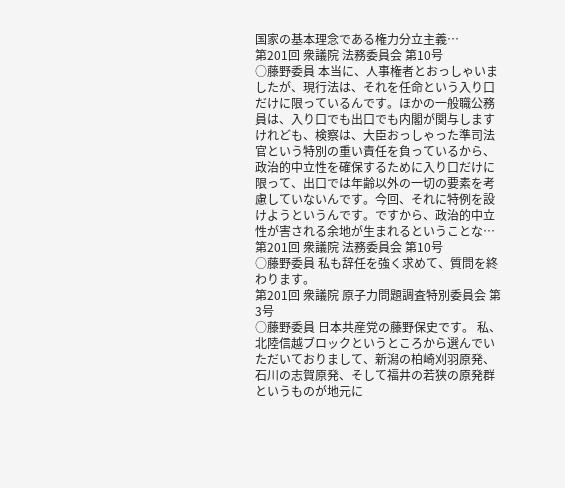国家の基本理念である権力分立主義…
第201回 衆議院 法務委員会 第10号
○藤野委員 本当に、人事権者とおっしゃいましたが、現行法は、それを任命という入り口だけに限っているんです。ほかの一般職公務員は、入り口でも出口でも内閣が関与しますけれども、検察は、大臣おっしゃった準司法官という特別の重い責任を負っているから、政治的中立性を確保するために入り口だけに限って、出口では年齢以外の一切の要素を考慮していないんです。今回、それに特例を設けようというんです。ですから、政治的中立性が害される余地が生まれるということな…
第201回 衆議院 法務委員会 第10号
○藤野委員 私も辞任を強く求めて、質問を終わります。
第201回 衆議院 原子力問題調査特別委員会 第3号
○藤野委員 日本共産党の藤野保史です。 私、北陸信越ブロックというところから選んでいただいておりまして、新潟の柏崎刈羽原発、石川の志賀原発、そして福井の若狭の原発群というものが地元に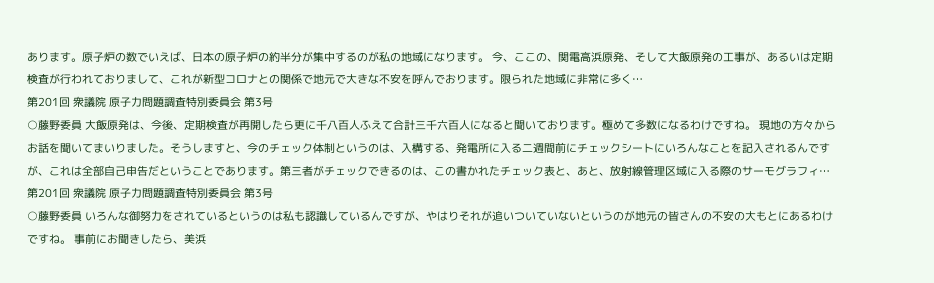あります。原子炉の数でいえば、日本の原子炉の約半分が集中するのが私の地域になります。 今、ここの、関電高浜原発、そして大飯原発の工事が、あるいは定期検査が行われておりまして、これが新型コロナとの関係で地元で大きな不安を呼んでおります。限られた地域に非常に多く…
第201回 衆議院 原子力問題調査特別委員会 第3号
○藤野委員 大飯原発は、今後、定期検査が再開したら更に千八百人ふえて合計三千六百人になると聞いております。極めて多数になるわけですね。 現地の方々からお話を聞いてまいりました。そうしますと、今のチェック体制というのは、入構する、発電所に入る二週間前にチェックシートにいろんなことを記入されるんですが、これは全部自己申告だということであります。第三者がチェックできるのは、この書かれたチェック表と、あと、放射線管理区域に入る際のサーモグラフィ…
第201回 衆議院 原子力問題調査特別委員会 第3号
○藤野委員 いろんな御努力をされているというのは私も認識しているんですが、やはりそれが追いついていないというのが地元の皆さんの不安の大もとにあるわけですね。 事前にお聞きしたら、美浜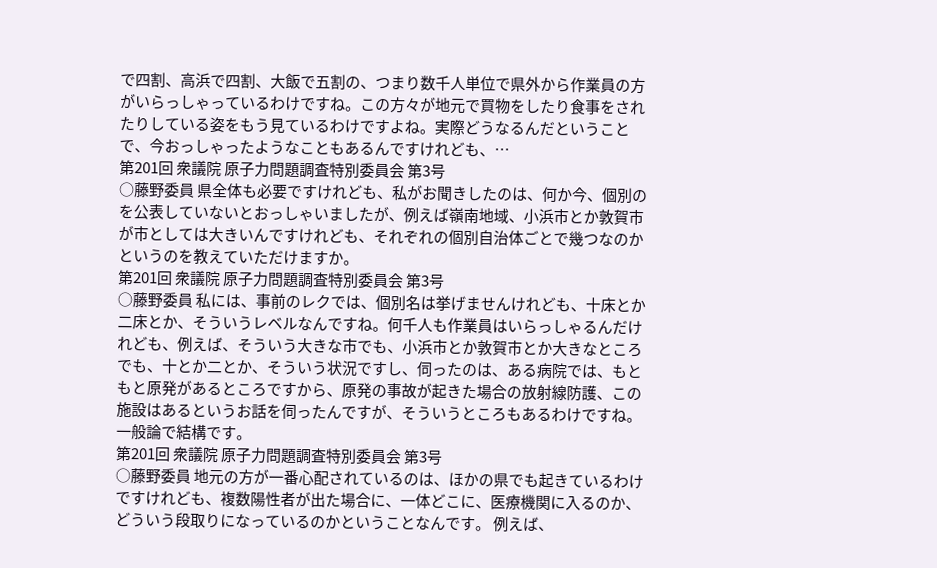で四割、高浜で四割、大飯で五割の、つまり数千人単位で県外から作業員の方がいらっしゃっているわけですね。この方々が地元で買物をしたり食事をされたりしている姿をもう見ているわけですよね。実際どうなるんだということで、今おっしゃったようなこともあるんですけれども、…
第201回 衆議院 原子力問題調査特別委員会 第3号
○藤野委員 県全体も必要ですけれども、私がお聞きしたのは、何か今、個別のを公表していないとおっしゃいましたが、例えば嶺南地域、小浜市とか敦賀市が市としては大きいんですけれども、それぞれの個別自治体ごとで幾つなのかというのを教えていただけますか。
第201回 衆議院 原子力問題調査特別委員会 第3号
○藤野委員 私には、事前のレクでは、個別名は挙げませんけれども、十床とか二床とか、そういうレベルなんですね。何千人も作業員はいらっしゃるんだけれども、例えば、そういう大きな市でも、小浜市とか敦賀市とか大きなところでも、十とか二とか、そういう状況ですし、伺ったのは、ある病院では、もともと原発があるところですから、原発の事故が起きた場合の放射線防護、この施設はあるというお話を伺ったんですが、そういうところもあるわけですね。一般論で結構です。
第201回 衆議院 原子力問題調査特別委員会 第3号
○藤野委員 地元の方が一番心配されているのは、ほかの県でも起きているわけですけれども、複数陽性者が出た場合に、一体どこに、医療機関に入るのか、どういう段取りになっているのかということなんです。 例えば、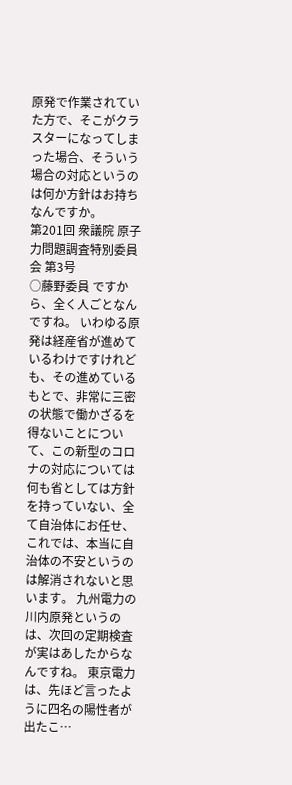原発で作業されていた方で、そこがクラスターになってしまった場合、そういう場合の対応というのは何か方針はお持ちなんですか。
第201回 衆議院 原子力問題調査特別委員会 第3号
○藤野委員 ですから、全く人ごとなんですね。 いわゆる原発は経産省が進めているわけですけれども、その進めているもとで、非常に三密の状態で働かざるを得ないことについて、この新型のコロナの対応については何も省としては方針を持っていない、全て自治体にお任せ、これでは、本当に自治体の不安というのは解消されないと思います。 九州電力の川内原発というのは、次回の定期検査が実はあしたからなんですね。 東京電力は、先ほど言ったように四名の陽性者が出たこ…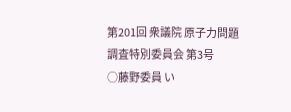第201回 衆議院 原子力問題調査特別委員会 第3号
○藤野委員 い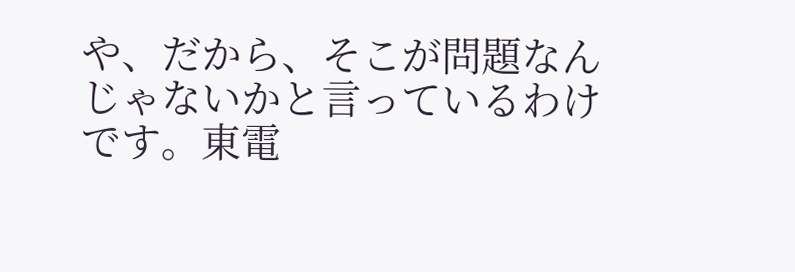や、だから、そこが問題なんじゃないかと言っているわけです。東電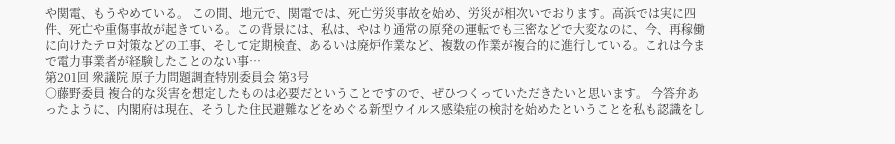や関電、もうやめている。 この間、地元で、関電では、死亡労災事故を始め、労災が相次いでおります。高浜では実に四件、死亡や重傷事故が起きている。この背景には、私は、やはり通常の原発の運転でも三密などで大変なのに、今、再稼働に向けたテロ対策などの工事、そして定期検査、あるいは廃炉作業など、複数の作業が複合的に進行している。これは今まで電力事業者が経験したことのない事…
第201回 衆議院 原子力問題調査特別委員会 第3号
○藤野委員 複合的な災害を想定したものは必要だということですので、ぜひつくっていただきたいと思います。 今答弁あったように、内閣府は現在、そうした住民避難などをめぐる新型ウイルス感染症の検討を始めたということを私も認識をし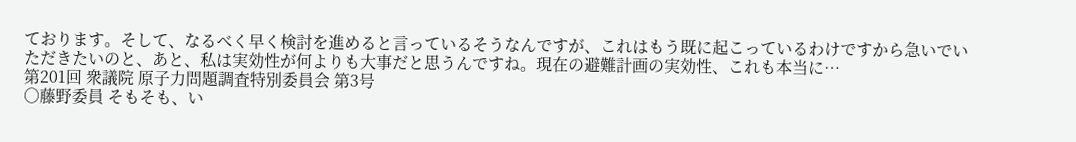ております。そして、なるべく早く検討を進めると言っているそうなんですが、これはもう既に起こっているわけですから急いでいただきたいのと、あと、私は実効性が何よりも大事だと思うんですね。現在の避難計画の実効性、これも本当に…
第201回 衆議院 原子力問題調査特別委員会 第3号
○藤野委員 そもそも、い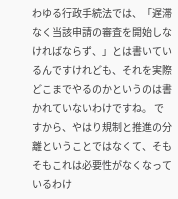わゆる行政手続法では、「遅滞なく当該申請の審査を開始しなければならず、」とは書いているんですけれども、それを実際どこまでやるのかというのは書かれていないわけですね。 ですから、やはり規制と推進の分離ということではなくて、そもそもこれは必要性がなくなっているわけ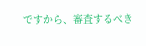ですから、審査するべき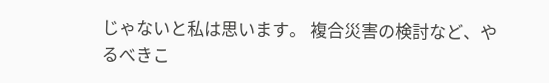じゃないと私は思います。 複合災害の検討など、やるべきこ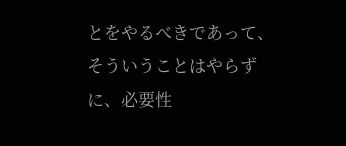とをやるべきであって、そういうことはやらずに、必要性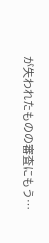が失われたものの審査にもう…